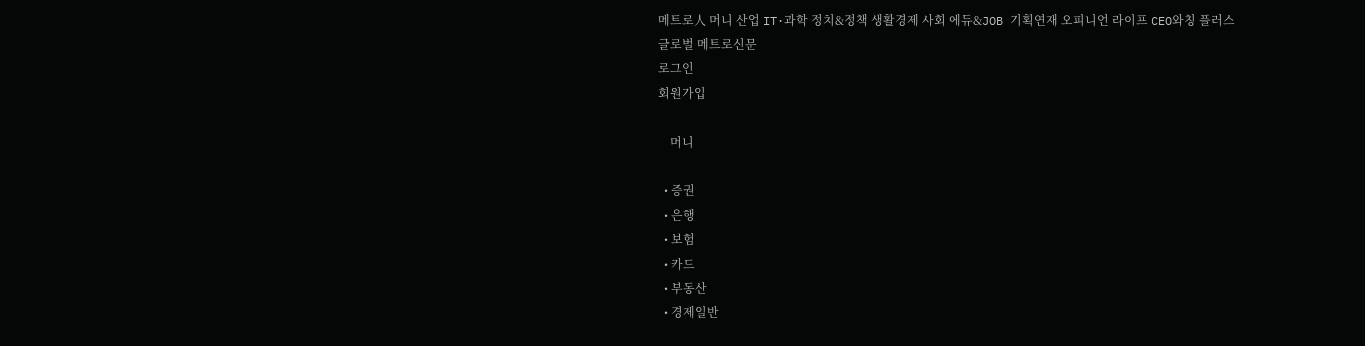메트로人 머니 산업 IT·과학 정치&정책 생활경제 사회 에듀&JOB 기획연재 오피니언 라이프 CEO와칭 플러스
글로벌 메트로신문
로그인
회원가입

    머니

  • 증권
  • 은행
  • 보험
  • 카드
  • 부동산
  • 경제일반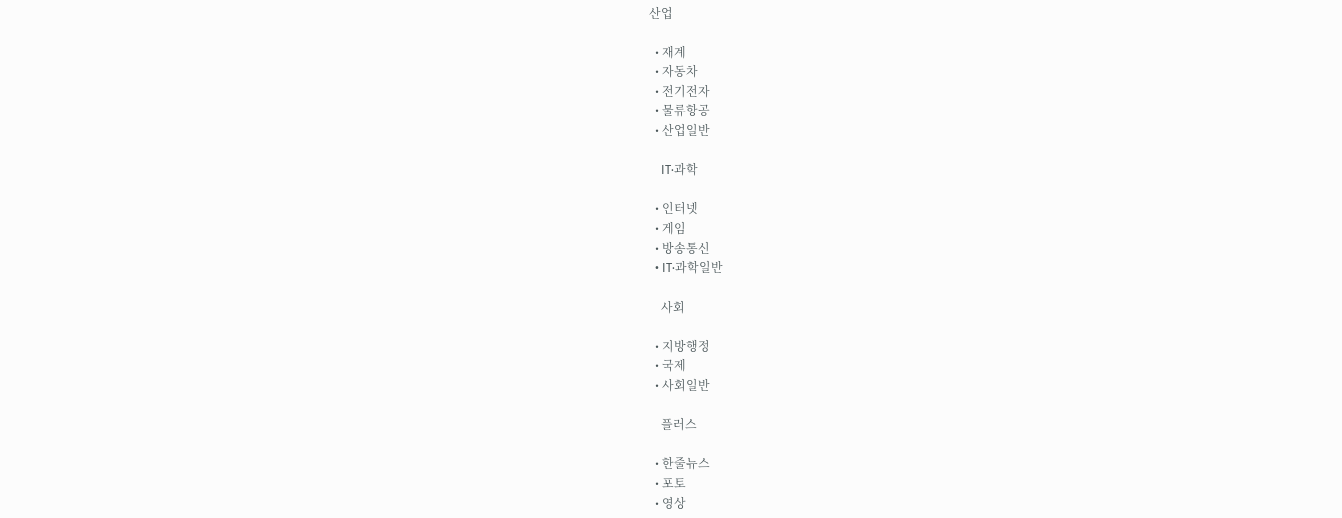산업

  • 재계
  • 자동차
  • 전기전자
  • 물류항공
  • 산업일반

    IT·과학

  • 인터넷
  • 게임
  • 방송통신
  • IT·과학일반

    사회

  • 지방행정
  • 국제
  • 사회일반

    플러스

  • 한줄뉴스
  • 포토
  • 영상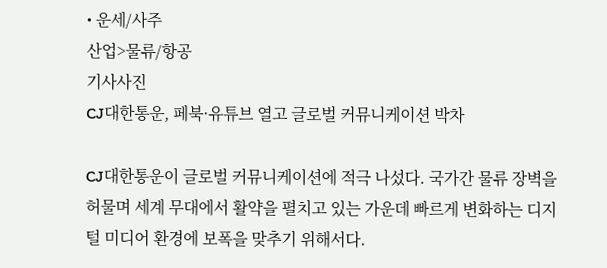• 운세/사주
산업>물류/항공
기사사진
CJ대한통운, 페북·유튜브 열고 글로벌 커뮤니케이션 박차

CJ대한통운이 글로벌 커뮤니케이션에 적극 나섰다. 국가간 물류 장벽을 허물며 세계 무대에서 활약을 펼치고 있는 가운데 빠르게 변화하는 디지털 미디어 환경에 보폭을 맞추기 위해서다.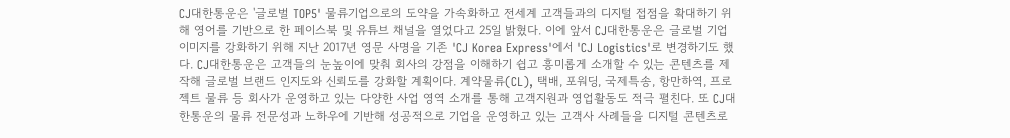CJ대한통운은 '글로벌 TOP5' 물류기업으로의 도약을 가속화하고 전세계 고객들과의 디지털 접점을 확대하기 위해 영어를 기반으로 한 페이스북 및 유튜브 채널을 열었다고 25일 밝혔다. 이에 앞서 CJ대한통운은 글로벌 기업 이미지를 강화하기 위해 지난 2017년 영문 사명을 기존 'CJ Korea Express'에서 'CJ Logistics'로 변경하기도 했다. CJ대한통운은 고객들의 눈높이에 맞춰 회사의 강점을 이해하기 쉽고 흥미롭게 소개할 수 있는 콘텐츠를 제작해 글로벌 브랜드 인지도와 신뢰도를 강화할 계획이다. 계약물류(CL), 택배, 포워딩, 국제특송, 항만하역, 프로젝트 물류 등 회사가 운영하고 있는 다양한 사업 영역 소개를 통해 고객지원과 영업활동도 적극 펼친다. 또 CJ대한통운의 물류 전문성과 노하우에 기반해 성공적으로 기업을 운영하고 있는 고객사 사례들을 디지털 콘텐츠로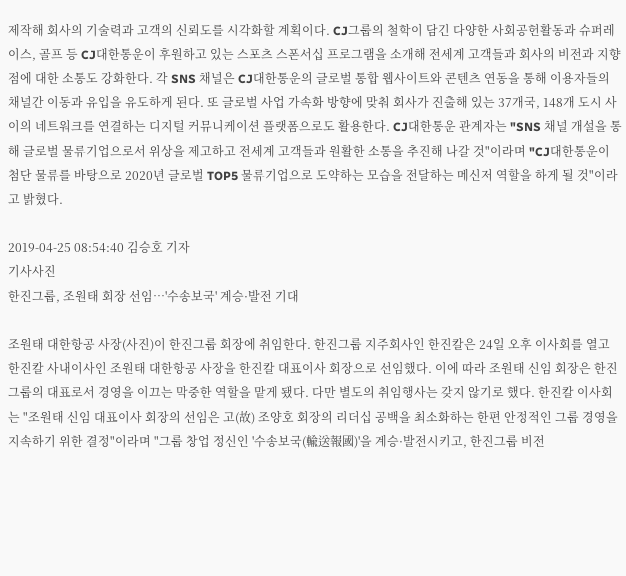제작해 회사의 기술력과 고객의 신뢰도를 시각화할 계획이다. CJ그룹의 철학이 담긴 다양한 사회공헌활동과 슈퍼레이스, 골프 등 CJ대한통운이 후원하고 있는 스포츠 스폰서십 프로그램을 소개해 전세계 고객들과 회사의 비전과 지향점에 대한 소통도 강화한다. 각 SNS 채널은 CJ대한통운의 글로벌 통합 웹사이트와 콘텐츠 연동을 통해 이용자들의 채널간 이동과 유입을 유도하게 된다. 또 글로벌 사업 가속화 방향에 맞춰 회사가 진출해 있는 37개국, 148개 도시 사이의 네트워크를 연결하는 디지털 커뮤니케이션 플랫폼으로도 활용한다. CJ대한통운 관계자는 "SNS 채널 개설을 통해 글로벌 물류기업으로서 위상을 제고하고 전세계 고객들과 원활한 소통을 추진해 나갈 것"이라며 "CJ대한통운이 첨단 물류를 바탕으로 2020년 글로벌 TOP5 물류기업으로 도약하는 모습을 전달하는 메신저 역할을 하게 될 것"이라고 밝혔다.

2019-04-25 08:54:40 김승호 기자
기사사진
한진그룹, 조원태 회장 선임…'수송보국' 계승·발전 기대

조원태 대한항공 사장(사진)이 한진그룹 회장에 취임한다. 한진그룹 지주회사인 한진칼은 24일 오후 이사회를 열고 한진칼 사내이사인 조원태 대한항공 사장을 한진칼 대표이사 회장으로 선임했다. 이에 따라 조원태 신임 회장은 한진그룹의 대표로서 경영을 이끄는 막중한 역할을 맡게 됐다. 다만 별도의 취임행사는 갖지 않기로 했다. 한진칼 이사회는 "조원태 신임 대표이사 회장의 선임은 고(故) 조양호 회장의 리더십 공백을 최소화하는 한편 안정적인 그룹 경영을 지속하기 위한 결정"이라며 "그룹 창업 정신인 '수송보국(輸送報國)'을 계승·발전시키고, 한진그룹 비전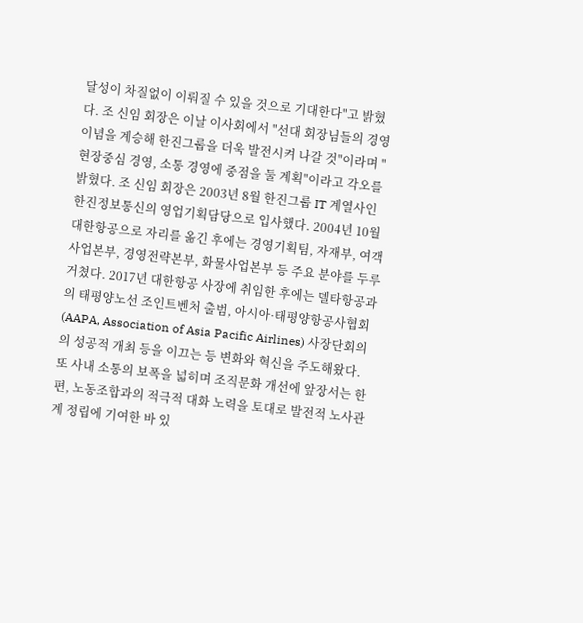달성이 차질없이 이뤄질 수 있을 것으로 기대한다"고 밝혔다. 조 신임 회장은 이날 이사회에서 "선대 회장님들의 경영이념을 계승해 한진그룹을 더욱 발전시켜 나갈 것"이라며 "현장중심 경영, 소통 경영에 중점을 둘 계획"이라고 각오를 밝혔다. 조 신임 회장은 2003년 8월 한진그룹 IT 계열사인 한진정보통신의 영업기획담당으로 입사했다. 2004년 10월 대한항공으로 자리를 옮긴 후에는 경영기획팀, 자재부, 여객사업본부, 경영전략본부, 화물사업본부 등 주요 분야를 두루 거쳤다. 2017년 대한항공 사장에 취임한 후에는 델타항공과의 태평양노선 조인트벤처 출범, 아시아·태평양항공사협회(AAPA, Association of Asia Pacific Airlines) 사장단회의의 성공적 개최 등을 이끄는 등 변화와 혁신을 주도해왔다. 또 사내 소통의 보폭을 넓히며 조직문화 개선에 앞장서는 한편, 노동조합과의 적극적 대화 노력을 토대로 발전적 노사관계 정립에 기여한 바 있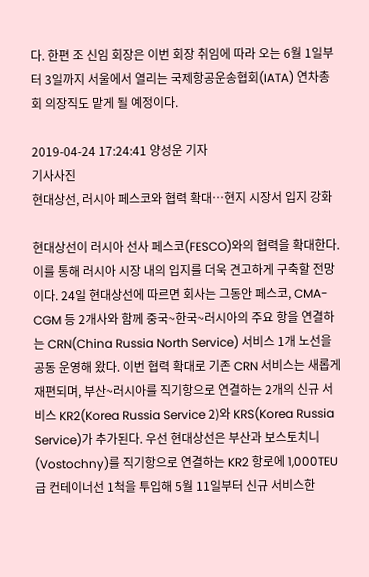다. 한편 조 신임 회장은 이번 회장 취임에 따라 오는 6월 1일부터 3일까지 서울에서 열리는 국제항공운송협회(IATA) 연차총회 의장직도 맡게 될 예정이다.

2019-04-24 17:24:41 양성운 기자
기사사진
현대상선, 러시아 페스코와 협력 확대…현지 시장서 입지 강화

현대상선이 러시아 선사 페스코(FESCO)와의 협력을 확대한다. 이를 통해 러시아 시장 내의 입지를 더욱 견고하게 구축할 전망이다. 24일 현대상선에 따르면 회사는 그동안 페스코, CMA-CGM 등 2개사와 함께 중국~한국~러시아의 주요 항을 연결하는 CRN(China Russia North Service) 서비스 1개 노선을 공동 운영해 왔다. 이번 협력 확대로 기존 CRN 서비스는 새롭게 재편되며, 부산~러시아를 직기항으로 연결하는 2개의 신규 서비스 KR2(Korea Russia Service 2)와 KRS(Korea Russia Service)가 추가된다. 우선 현대상선은 부산과 보스토치니(Vostochny)를 직기항으로 연결하는 KR2 항로에 1,000TEU급 컨테이너선 1척을 투입해 5월 11일부터 신규 서비스한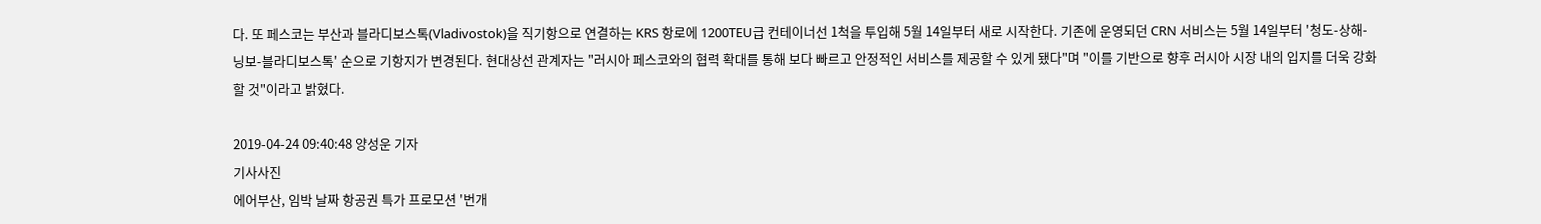다. 또 페스코는 부산과 블라디보스톡(Vladivostok)을 직기항으로 연결하는 KRS 항로에 1200TEU급 컨테이너선 1척을 투입해 5월 14일부터 새로 시작한다. 기존에 운영되던 CRN 서비스는 5월 14일부터 '청도-상해-닝보-블라디보스톡' 순으로 기항지가 변경된다. 현대상선 관계자는 "러시아 페스코와의 협력 확대를 통해 보다 빠르고 안정적인 서비스를 제공할 수 있게 됐다"며 "이를 기반으로 향후 러시아 시장 내의 입지를 더욱 강화할 것"이라고 밝혔다.

2019-04-24 09:40:48 양성운 기자
기사사진
에어부산, 임박 날짜 항공권 특가 프로모션 '번개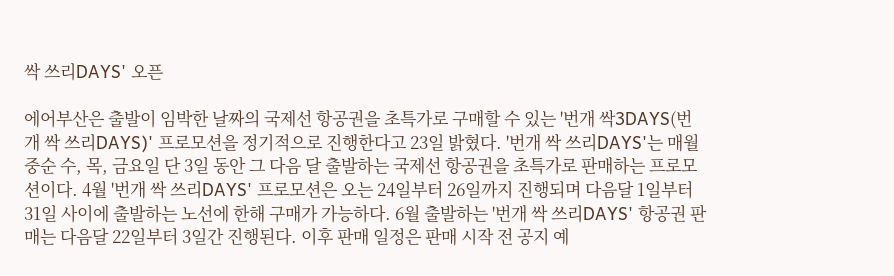싹 쓰리DAYS' 오픈

에어부산은 출발이 임박한 날짜의 국제선 항공권을 초특가로 구매할 수 있는 '번개 싹3DAYS(번개 싹 쓰리DAYS)' 프로모션을 정기적으로 진행한다고 23일 밝혔다. '번개 싹 쓰리DAYS'는 매월 중순 수, 목, 금요일 단 3일 동안 그 다음 달 출발하는 국제선 항공권을 초특가로 판매하는 프로모션이다. 4월 '번개 싹 쓰리DAYS' 프로모션은 오는 24일부터 26일까지 진행되며 다음달 1일부터 31일 사이에 출발하는 노선에 한해 구매가 가능하다. 6월 출발하는 '번개 싹 쓰리DAYS' 항공권 판매는 다음달 22일부터 3일간 진행된다. 이후 판매 일정은 판매 시작 전 공지 예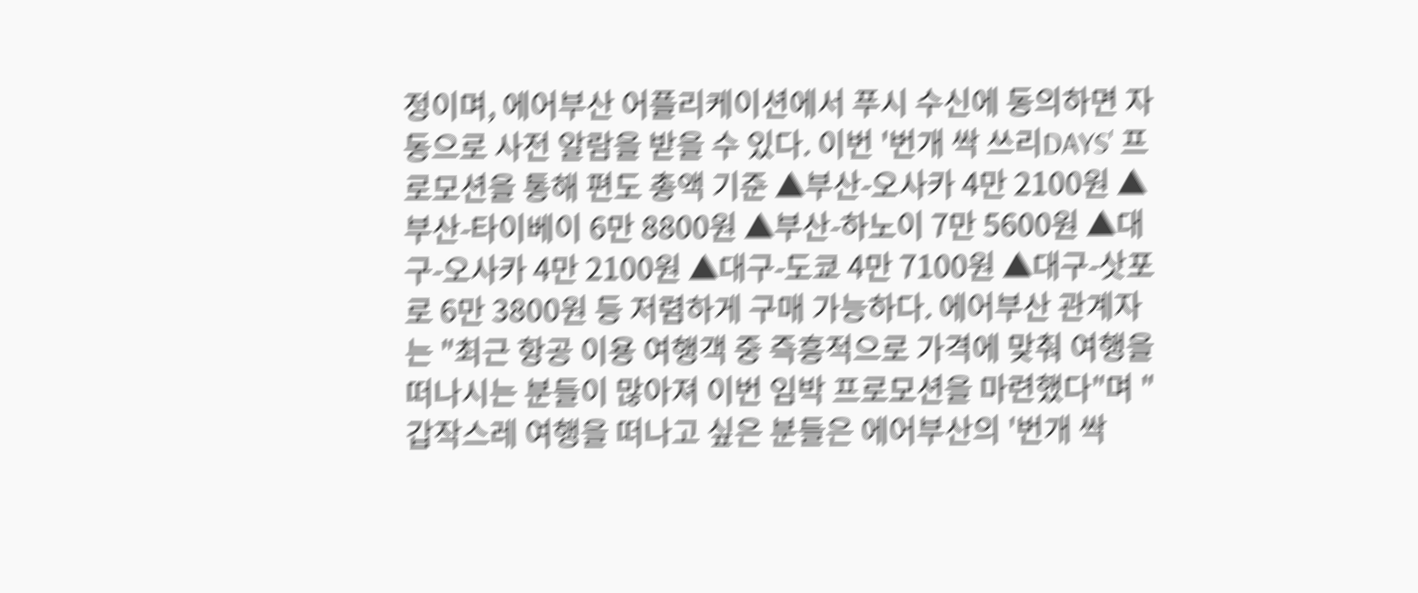정이며, 에어부산 어플리케이션에서 푸시 수신에 동의하면 자동으로 사전 알람을 받을 수 있다. 이번 '번개 싹 쓰리DAYS' 프로모션을 통해 편도 총액 기준 ▲부산-오사카 4만 2100원 ▲부산-타이베이 6만 8800원 ▲부산-하노이 7만 5600원 ▲대구-오사카 4만 2100원 ▲대구-도쿄 4만 7100원 ▲대구-삿포로 6만 3800원 등 저렴하게 구매 가능하다. 에어부산 관계자는 "최근 항공 이용 여행객 중 즉흥적으로 가격에 맞춰 여행을 떠나시는 분들이 많아져 이번 임박 프로모션을 마련했다"며 "갑작스레 여행을 떠나고 싶은 분들은 에어부산의 '번개 싹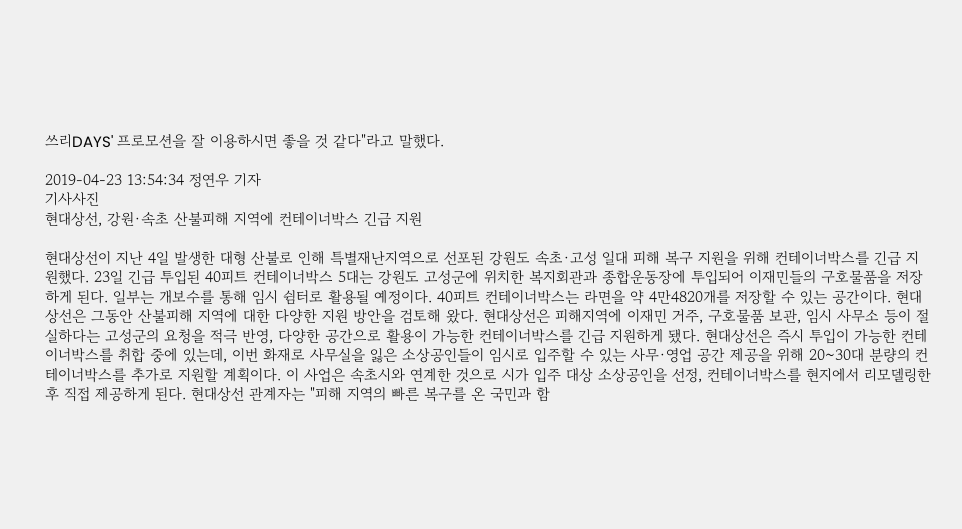쓰리DAYS' 프로모션을 잘 이용하시면 좋을 것 같다"라고 말했다.

2019-04-23 13:54:34 정연우 기자
기사사진
현대상선, 강원·속초 산불피해 지역에 컨테이너박스 긴급 지원

현대상선이 지난 4일 발생한 대형 산불로 인해 특별재난지역으로 선포된 강원도 속초·고성 일대 피해 복구 지원을 위해 컨테이너박스를 긴급 지원했다. 23일 긴급 투입된 40피트 컨테이너박스 5대는 강원도 고성군에 위치한 복지회관과 종합운동장에 투입되어 이재민들의 구호물품을 저장하게 된다. 일부는 개보수를 통해 임시 쉼터로 활용될 예정이다. 40피트 컨테이너박스는 라면을 약 4만4820개를 저장할 수 있는 공간이다. 현대상선은 그동안 산불피해 지역에 대한 다양한 지원 방안을 검토해 왔다. 현대상선은 피해지역에 이재민 거주, 구호물품 보관, 임시 사무소 등이 절실하다는 고성군의 요청을 적극 반영, 다양한 공간으로 활용이 가능한 컨테이너박스를 긴급 지원하게 됐다. 현대상선은 즉시 투입이 가능한 컨테이너박스를 취합 중에 있는데, 이번 화재로 사무실을 잃은 소상공인들이 임시로 입주할 수 있는 사무·영업 공간 제공을 위해 20~30대 분량의 컨테이너박스를 추가로 지원할 계획이다. 이 사업은 속초시와 연계한 것으로 시가 입주 대상 소상공인을 선정, 컨테이너박스를 현지에서 리모델링한 후 직접 제공하게 된다. 현대상선 관계자는 "피해 지역의 빠른 복구를 온 국민과 함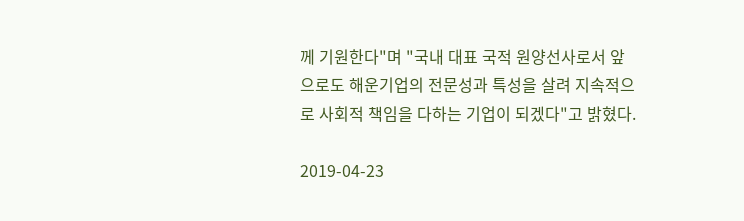께 기원한다"며 "국내 대표 국적 원양선사로서 앞으로도 해운기업의 전문성과 특성을 살려 지속적으로 사회적 책임을 다하는 기업이 되겠다"고 밝혔다.

2019-04-23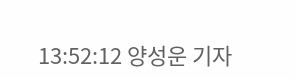13:52:12 양성운 기자